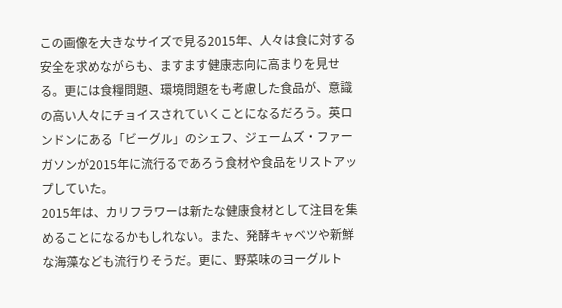この画像を大きなサイズで見る2015年、人々は食に対する安全を求めながらも、ますます健康志向に高まりを見せる。更には食糧問題、環境問題をも考慮した食品が、意識の高い人々にチョイスされていくことになるだろう。英ロンドンにある「ビーグル」のシェフ、ジェームズ・ファーガソンが2015年に流行るであろう食材や食品をリストアップしていた。
2015年は、カリフラワーは新たな健康食材として注目を集めることになるかもしれない。また、発酵キャベツや新鮮な海藻なども流行りそうだ。更に、野菜味のヨーグルト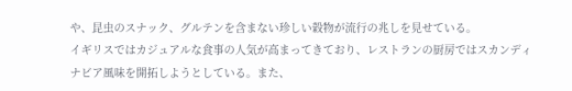や、昆虫のスナック、グルテンを含まない珍しい穀物が流行の兆しを見せている。
イギリスではカジュアルな食事の人気が高まってきており、レストランの厨房ではスカンディナビア風味を開拓しようとしている。また、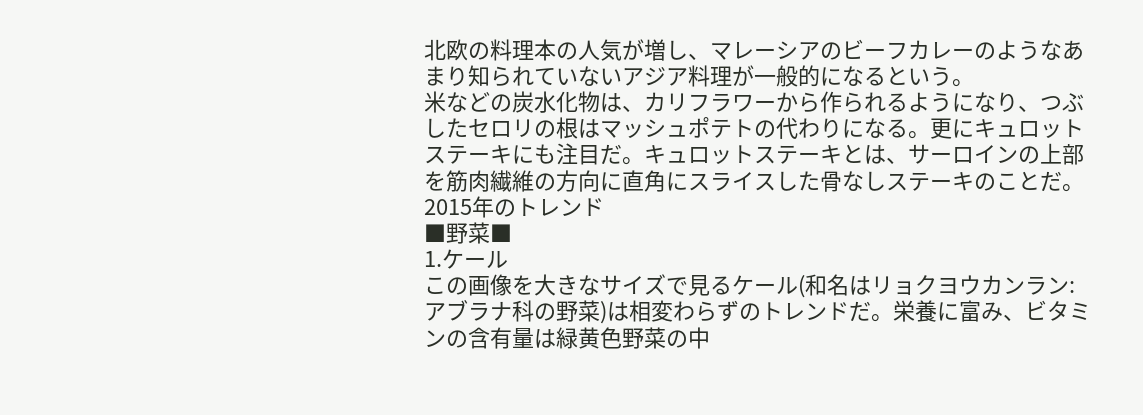北欧の料理本の人気が増し、マレーシアのビーフカレーのようなあまり知られていないアジア料理が一般的になるという。
米などの炭水化物は、カリフラワーから作られるようになり、つぶしたセロリの根はマッシュポテトの代わりになる。更にキュロットステーキにも注目だ。キュロットステーキとは、サーロインの上部を筋肉繊維の方向に直角にスライスした骨なしステーキのことだ。
2015年のトレンド
■野菜■
1.ケール
この画像を大きなサイズで見るケール(和名はリョクヨウカンラン:アブラナ科の野菜)は相変わらずのトレンドだ。栄養に富み、ビタミンの含有量は緑黄色野菜の中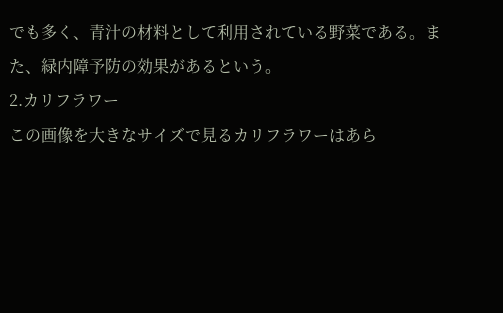でも多く、青汁の材料として利用されている野菜である。また、緑内障予防の効果があるという。
2.カリフラワー
この画像を大きなサイズで見るカリフラワーはあら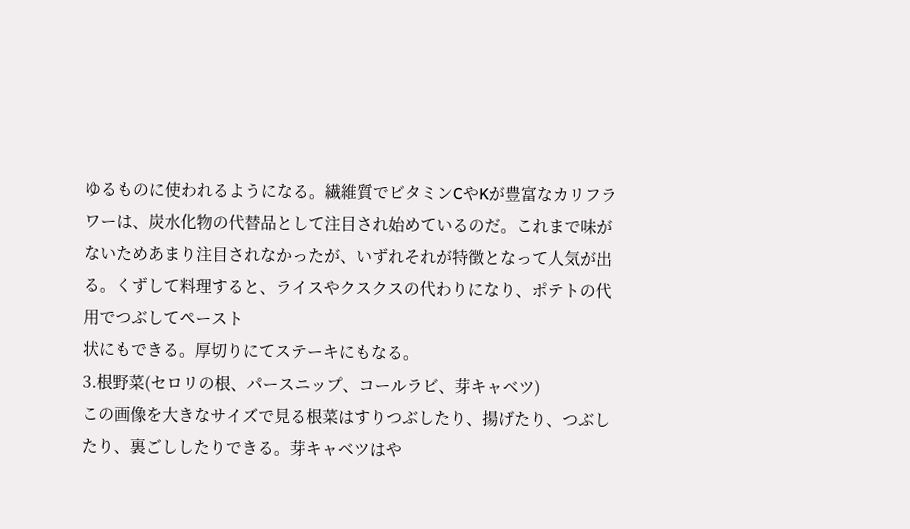ゆるものに使われるようになる。繊維質でビタミンCやKが豊富なカリフラワーは、炭水化物の代替品として注目され始めているのだ。これまで味がないためあまり注目されなかったが、いずれそれが特徴となって人気が出る。くずして料理すると、ライスやクスクスの代わりになり、ポテトの代用でつぶしてペースト
状にもできる。厚切りにてステーキにもなる。
3.根野菜(セロリの根、パースニップ、コールラビ、芽キャベツ)
この画像を大きなサイズで見る根菜はすりつぶしたり、揚げたり、つぶしたり、裏ごししたりできる。芽キャベツはや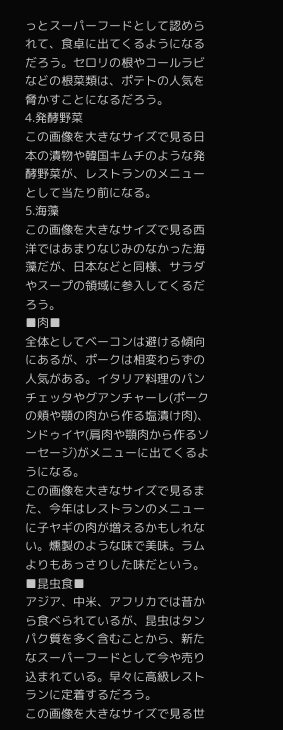っとスーパーフードとして認められて、食卓に出てくるようになるだろう。セロリの根やコールラビなどの根菜類は、ポテトの人気を
脅かすことになるだろう。
4.発酵野菜
この画像を大きなサイズで見る日本の漬物や韓国キムチのような発酵野菜が、レストランのメニューとして当たり前になる。
5.海藻
この画像を大きなサイズで見る西洋ではあまりなじみのなかった海藻だが、日本などと同様、サラダやスープの領域に参入してくるだろう。
■肉■
全体としてベーコンは避ける傾向にあるが、ポークは相変わらずの人気がある。イタリア料理のパンチェッタやグアンチャーレ(ポークの頬や顎の肉から作る塩漬け肉)、ンドゥイヤ(肩肉や顎肉から作るソーセージ)がメニューに出てくるようになる。
この画像を大きなサイズで見るまた、今年はレストランのメニューに子ヤギの肉が増えるかもしれない。燻製のような味で美味。ラムよりもあっさりした味だという。
■昆虫食■
アジア、中米、アフリカでは昔から食べられているが、昆虫はタンパク質を多く含むことから、新たなスーパーフードとして今や売り込まれている。早々に高級レストランに定着するだろう。
この画像を大きなサイズで見る世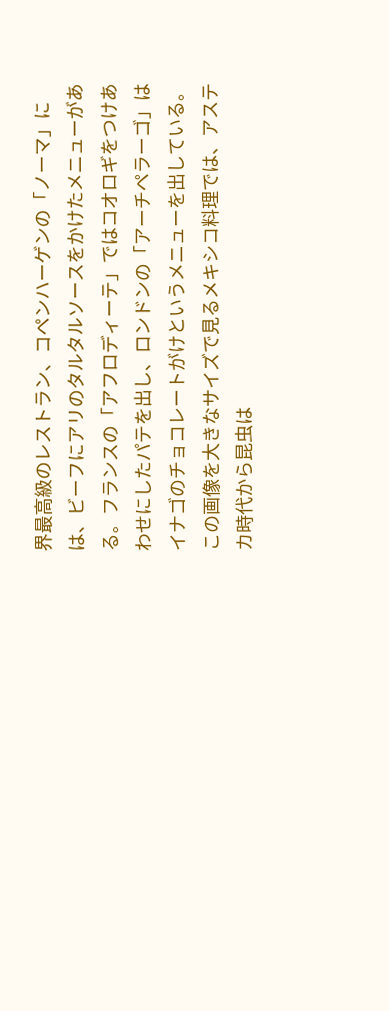界最高級のレストラン、コペンハーゲンの「ノーマ」には、ビーフにアリのタルタルソースをかけたメニューがある。フランスの「アフロディーテ」ではコオロギをつけあわせにしたパテを出し、ロンドンの「アーチペラーゴ」はイナゴのチョコレートがけというメニューを出している。
この画像を大きなサイズで見るメキシコ料理では、アステカ時代から昆虫は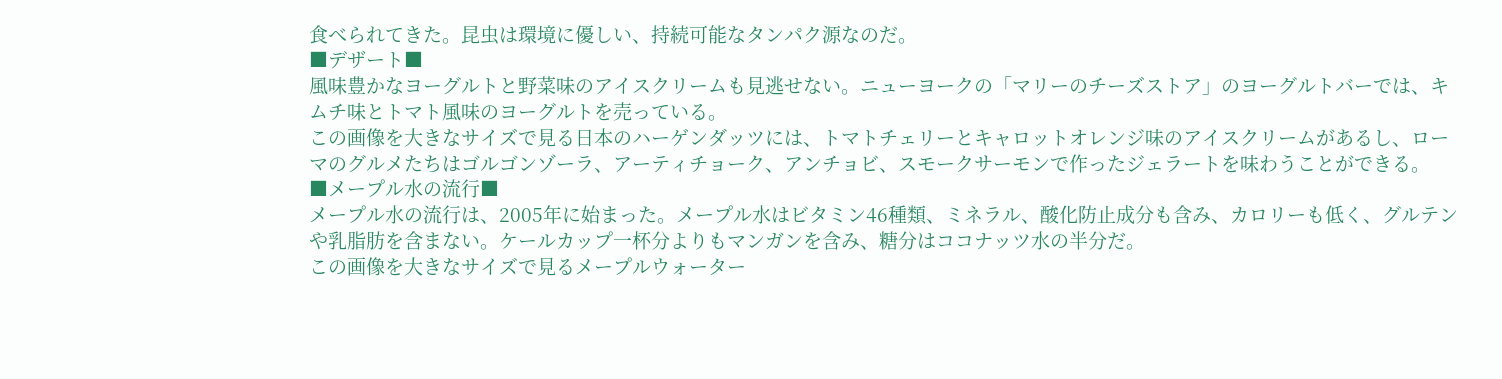食べられてきた。昆虫は環境に優しい、持続可能なタンパク源なのだ。
■デザート■
風味豊かなヨーグルトと野菜味のアイスクリームも見逃せない。ニューヨークの「マリーのチーズストア」のヨーグルトバーでは、キムチ味とトマト風味のヨーグルトを売っている。
この画像を大きなサイズで見る日本のハーゲンダッツには、トマトチェリーとキャロットオレンジ味のアイスクリームがあるし、ローマのグルメたちはゴルゴンゾーラ、アーティチョーク、アンチョビ、スモークサーモンで作ったジェラートを味わうことができる。
■メープル水の流行■
メープル水の流行は、2005年に始まった。メープル水はビタミン46種類、ミネラル、酸化防止成分も含み、カロリーも低く、グルテンや乳脂肪を含まない。ケールカップ一杯分よりもマンガンを含み、糖分はココナッツ水の半分だ。
この画像を大きなサイズで見るメープルウォーター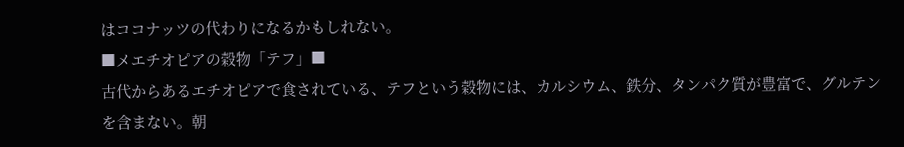はココナッツの代わりになるかもしれない。
■メエチオピアの穀物「テフ」■
古代からあるエチオピアで食されている、テフという穀物には、カルシウム、鉄分、タンパク質が豊富で、グルテンを含まない。朝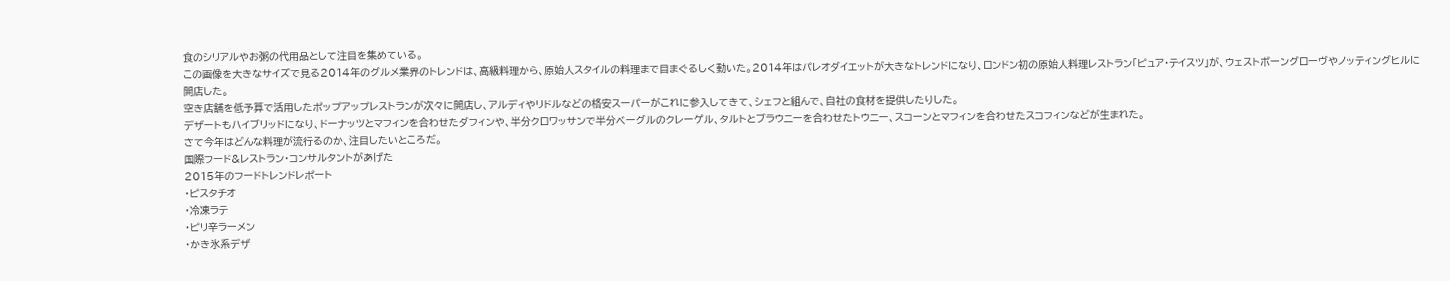食のシリアルやお粥の代用品として注目を集めている。
この画像を大きなサイズで見る2014年のグルメ業界のトレンドは、高級料理から、原始人スタイルの料理まで目まぐるしく動いた。2014年はパレオダイエットが大きなトレンドになり、ロンドン初の原始人料理レストラン「ピュア・テイスツ」が、ウェストボーングローヴやノッティングヒルに開店した。
空き店舗を低予算で活用したポップアップレストランが次々に開店し、アルディやリドルなどの格安スーパーがこれに参入してきて、シェフと組んで、自社の食材を提供したりした。
デザートもハイブリッドになり、ドーナッツとマフィンを合わせたダフィンや、半分クロワッサンで半分ベーグルのクレーゲル、タルトとブラウニーを合わせたトウニー、スコーンとマフィンを合わせたスコフィンなどが生まれた。
さて今年はどんな料理が流行るのか、注目したいところだ。
国際フード&レストラン・コンサルタントがあげた
2015年のフードトレンドレポート
・ピスタチオ
・冷凍ラテ
・ピリ辛ラーメン
・かき氷系デザ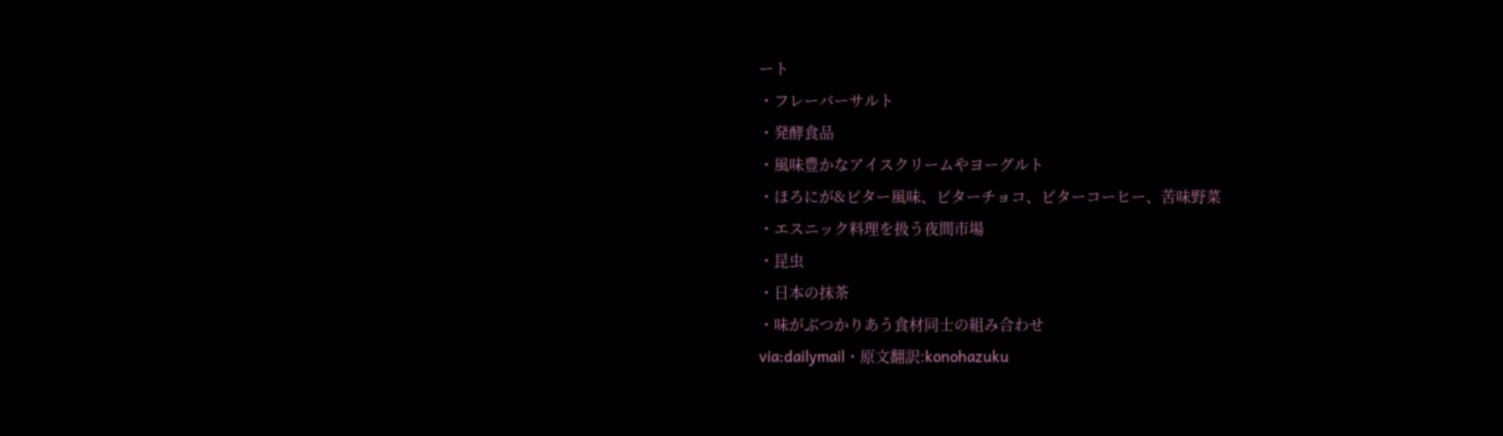ート
・フレーバーサルト
・発酵食品
・風味豊かなアイスクリームやヨーグルト
・ほろにが&ビター風味、ビターチョコ、ビターコーヒー、苦味野菜
・エスニック料理を扱う夜間市場
・昆虫
・日本の抹茶
・味がぶつかりあう食材同士の組み合わせ
via:dailymail・原文翻訳:konohazuku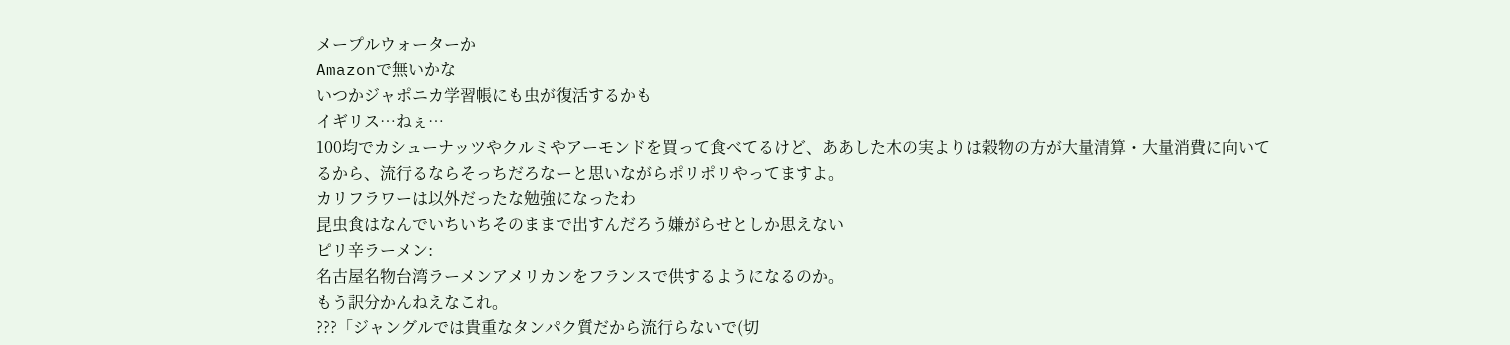メープルウォーターか
Amazonで無いかな
いつかジャポニカ学習帳にも虫が復活するかも
イギリス…ねぇ…
100均でカシューナッツやクルミやアーモンドを買って食べてるけど、ああした木の実よりは穀物の方が大量清算・大量消費に向いてるから、流行るならそっちだろなーと思いながらポリポリやってますよ。
カリフラワーは以外だったな勉強になったわ
昆虫食はなんでいちいちそのままで出すんだろう嫌がらせとしか思えない
ピリ辛ラーメン:
名古屋名物台湾ラーメンアメリカンをフランスで供するようになるのか。
もう訳分かんねえなこれ。
???「ジャングルでは貴重なタンパク質だから流行らないで(切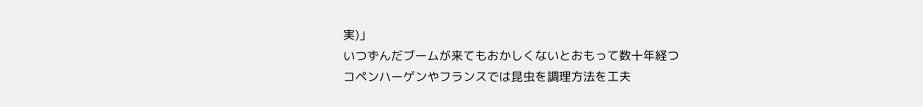実)」
いつずんだブームが来てもおかしくないとおもって数十年経つ
コペンハーゲンやフランスでは昆虫を調理方法を工夫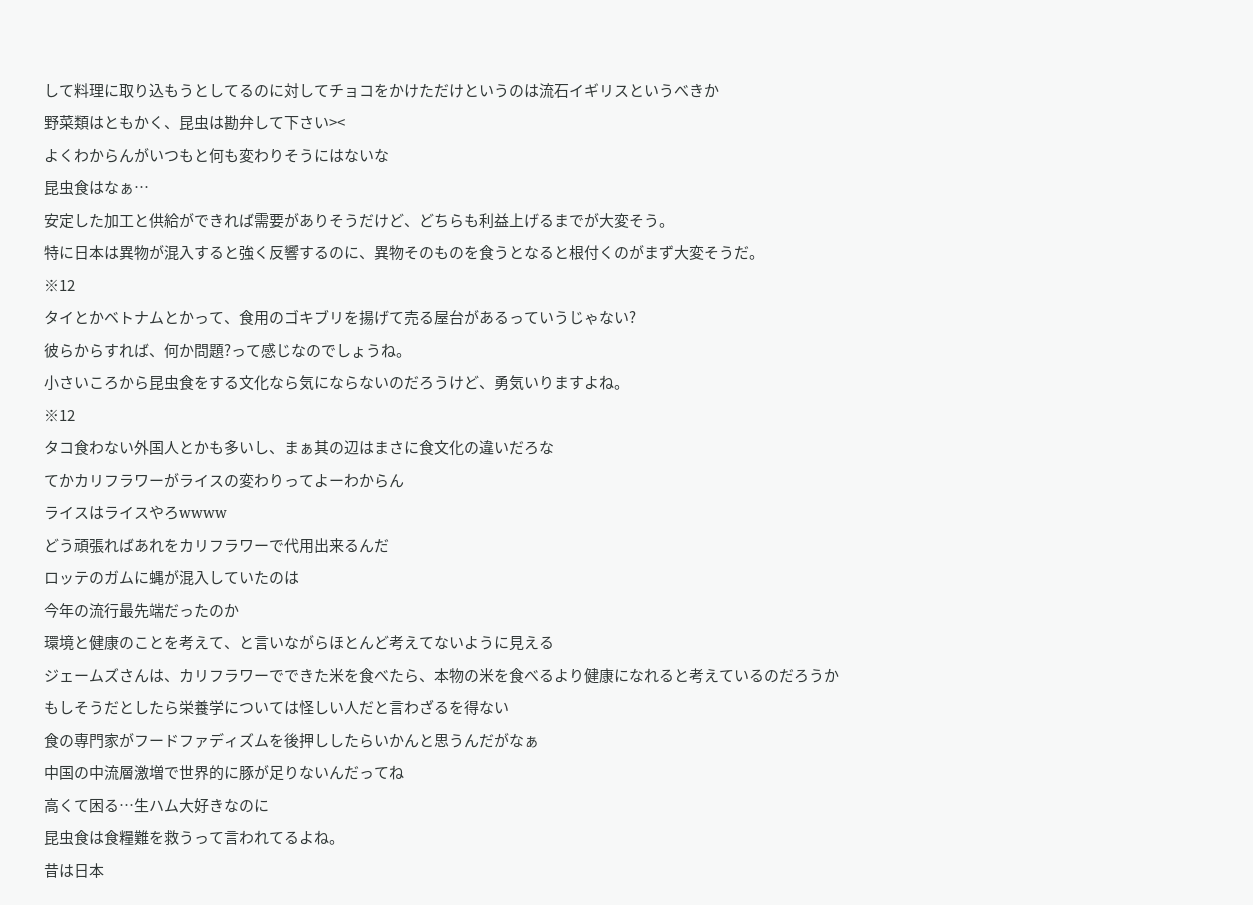して料理に取り込もうとしてるのに対してチョコをかけただけというのは流石イギリスというべきか
野菜類はともかく、昆虫は勘弁して下さい><
よくわからんがいつもと何も変わりそうにはないな
昆虫食はなぁ…
安定した加工と供給ができれば需要がありそうだけど、どちらも利益上げるまでが大変そう。
特に日本は異物が混入すると強く反響するのに、異物そのものを食うとなると根付くのがまず大変そうだ。
※12
タイとかベトナムとかって、食用のゴキブリを揚げて売る屋台があるっていうじゃない?
彼らからすれば、何か問題?って感じなのでしょうね。
小さいころから昆虫食をする文化なら気にならないのだろうけど、勇気いりますよね。
※12
タコ食わない外国人とかも多いし、まぁ其の辺はまさに食文化の違いだろな
てかカリフラワーがライスの変わりってよーわからん
ライスはライスやろwwww
どう頑張ればあれをカリフラワーで代用出来るんだ
ロッテのガムに蝿が混入していたのは
今年の流行最先端だったのか
環境と健康のことを考えて、と言いながらほとんど考えてないように見える
ジェームズさんは、カリフラワーでできた米を食べたら、本物の米を食べるより健康になれると考えているのだろうか
もしそうだとしたら栄養学については怪しい人だと言わざるを得ない
食の専門家がフードファディズムを後押ししたらいかんと思うんだがなぁ
中国の中流層激増で世界的に豚が足りないんだってね
高くて困る…生ハム大好きなのに
昆虫食は食糧難を救うって言われてるよね。
昔は日本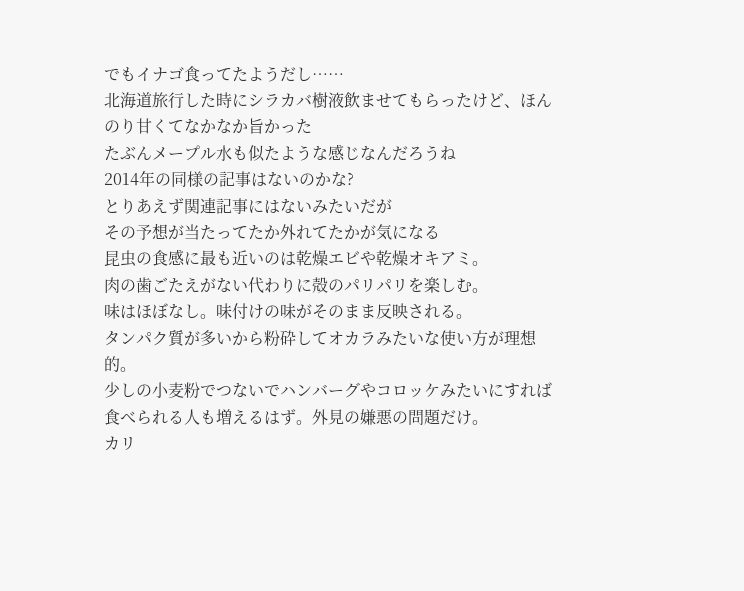でもイナゴ食ってたようだし……
北海道旅行した時にシラカバ樹液飲ませてもらったけど、ほんのり甘くてなかなか旨かった
たぶんメープル水も似たような感じなんだろうね
2014年の同様の記事はないのかな?
とりあえず関連記事にはないみたいだが
その予想が当たってたか外れてたかが気になる
昆虫の食感に最も近いのは乾燥エビや乾燥オキアミ。
肉の歯ごたえがない代わりに殻のパリパリを楽しむ。
味はほぼなし。味付けの味がそのまま反映される。
タンパク質が多いから粉砕してオカラみたいな使い方が理想的。
少しの小麦粉でつないでハンバーグやコロッケみたいにすれば
食べられる人も増えるはず。外見の嫌悪の問題だけ。
カリ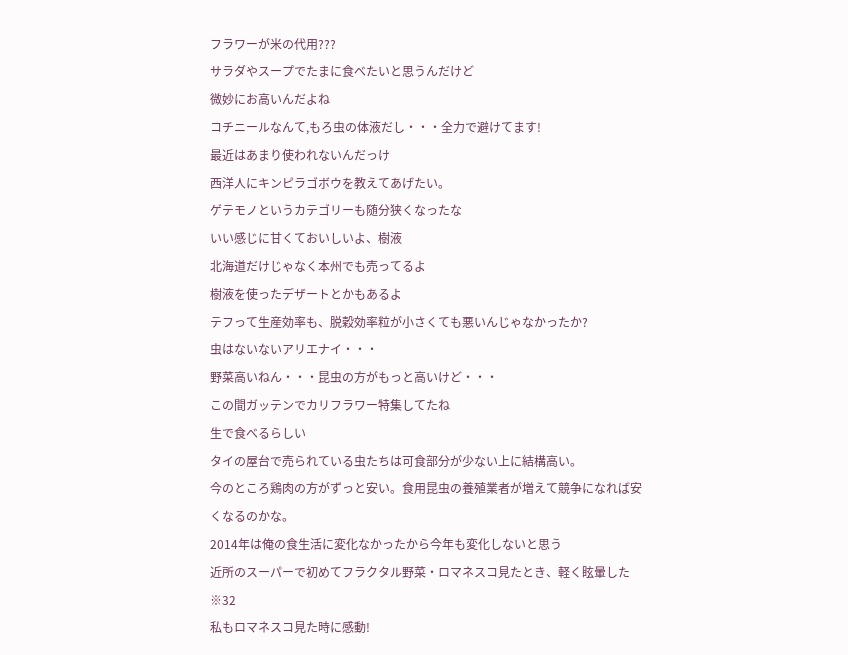フラワーが米の代用???
サラダやスープでたまに食べたいと思うんだけど
微妙にお高いんだよね
コチニールなんて,もろ虫の体液だし・・・全力で避けてます!
最近はあまり使われないんだっけ
西洋人にキンピラゴボウを教えてあげたい。
ゲテモノというカテゴリーも随分狭くなったな
いい感じに甘くておいしいよ、樹液
北海道だけじゃなく本州でも売ってるよ
樹液を使ったデザートとかもあるよ
テフって生産効率も、脱穀効率粒が小さくても悪いんじゃなかったか?
虫はないないアリエナイ・・・
野菜高いねん・・・昆虫の方がもっと高いけど・・・
この間ガッテンでカリフラワー特集してたね
生で食べるらしい
タイの屋台で売られている虫たちは可食部分が少ない上に結構高い。
今のところ鶏肉の方がずっと安い。食用昆虫の養殖業者が増えて競争になれば安くなるのかな。
2014年は俺の食生活に変化なかったから今年も変化しないと思う
近所のスーパーで初めてフラクタル野菜・ロマネスコ見たとき、軽く眩暈した
※32
私もロマネスコ見た時に感動!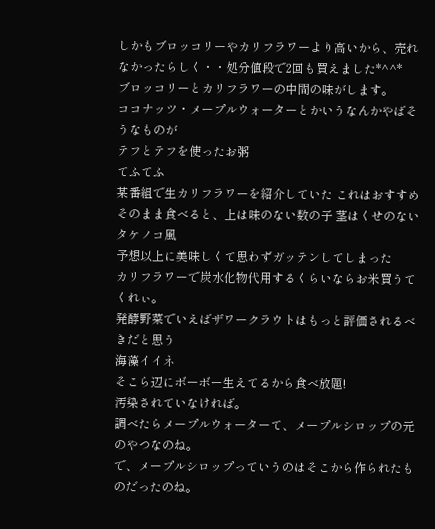しかもブロッコリーやカリフラワーより高いから、売れなかったらしく・・処分値段で2回も買えました*^^*
ブロッコリーとカリフラワーの中間の味がします。
ココナッツ・メープルウォーターとかいうなんかやばそうなものが
テフとテフを使ったお粥
てふてふ
某番組で生カリフラワーを紹介していた これはおすすめ
そのまま食べると、上は味のない数の子 茎はくせのないタケノコ風
予想以上に美味しくて思わずガッテンしてしまった
カリフラワーで炭水化物代用するくらいならお米買うてくれぃ。
発酵野菜でいえばザワークラウトはもっと評価されるべきだと思う
海藻イイネ
そこら辺にボーボー生えてるから食べ放題!
汚染されていなければ。
調べたらメープルウォーターて、メープルシロップの元のやつなのね。
で、メープルシロップっていうのはそこから作られたものだったのね。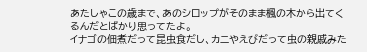あたしゃこの歳まで、あのシロップがそのまま楓の木から出てくるんだとばかり思ってたよ。
イナゴの佃煮だって昆虫食だし、カニやえびだって虫の親戚みた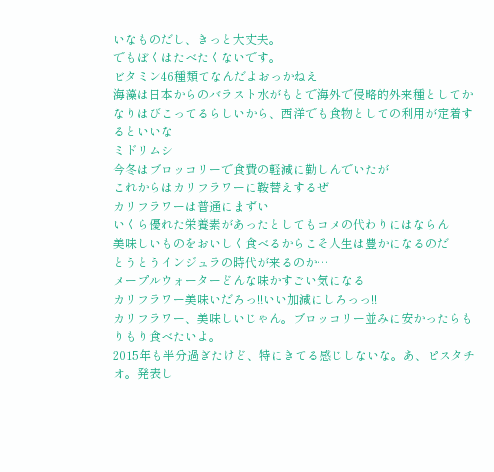いなものだし、きっと大丈夫。
でもぼくはたべたくないです。
ビタミン46種類てなんだよおっかねえ
海藻は日本からのバラスト水がもとで海外で侵略的外来種としてかなりはびこってるらしいから、西洋でも食物としての利用が定着するといいな
ミドリムシ
今冬はブロッコリーで食費の軽減に勤しんでいたが
これからはカリフラワーに鞍替えするぜ
カリフラワーは普通にまずい
いくら優れた栄養素があったとしてもコメの代わりにはならん
美味しいものをおいしく食べるからこそ人生は豊かになるのだ
とうとうインジュラの時代が来るのか…
メープルウォーターどんな味かすごい気になる
カリフラワー美味いだろっ!!いい加減にしろっっ!!
カリフラワー、美味しいじゃん。ブロッコリー並みに安かったらもりもり食べたいよ。
2015年も半分過ぎたけど、特にきてる感じしないな。あ、ピスタチオ。発表し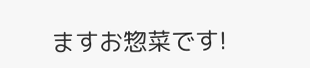ますお惣菜です!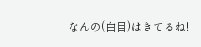なんの(白目)はきてるね!